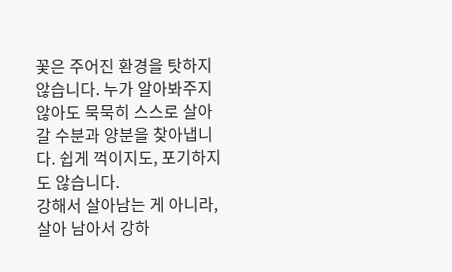꽃은 주어진 환경을 탓하지 않습니다. 누가 알아봐주지 않아도 묵묵히 스스로 살아갈 수분과 양분을 찾아냅니다. 쉽게 꺽이지도, 포기하지도 않습니다.
강해서 살아남는 게 아니라, 살아 남아서 강하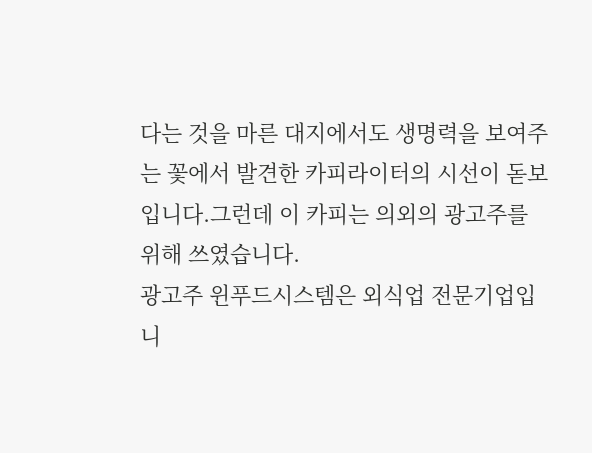다는 것을 마른 대지에서도 생명력을 보여주는 꽃에서 발견한 카피라이터의 시선이 돋보입니다.그런데 이 카피는 의외의 광고주를 위해 쓰였습니다.
광고주 윈푸드시스템은 외식업 전문기업입니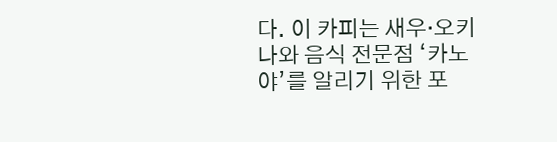다. 이 카피는 새우·오키나와 음식 전문점 ‘카노야’를 알리기 위한 포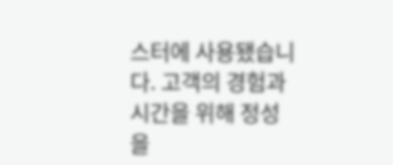스터에 사용됐습니다. 고객의 경험과 시간을 위해 정성을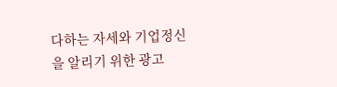다하는 자세와 기업정신을 알리기 위한 광고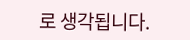로 생각됩니다.